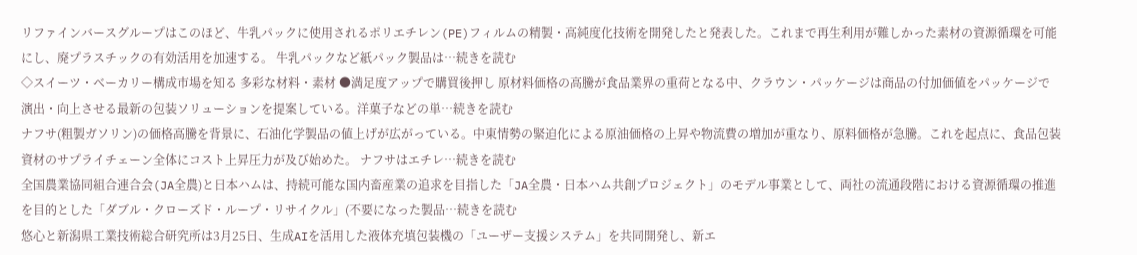リファインバースグループはこのほど、牛乳パックに使用されるポリエチレン(PE)フィルムの精製・高純度化技術を開発したと発表した。これまで再生利用が難しかった素材の資源循環を可能にし、廃プラスチックの有効活用を加速する。 牛乳パックなど紙パック製品は…続きを読む
◇スイーツ・ベーカリー構成市場を知る 多彩な材料・素材 ●満足度アップで購買後押し 原材料価格の高騰が食品業界の重荷となる中、クラウン・パッケージは商品の付加価値をパッケージで演出・向上させる最新の包装ソリューションを提案している。洋菓子などの単…続きを読む
ナフサ(粗製ガソリン)の価格高騰を背景に、石油化学製品の値上げが広がっている。中東情勢の緊迫化による原油価格の上昇や物流費の増加が重なり、原料価格が急騰。これを起点に、食品包装資材のサプライチェーン全体にコスト上昇圧力が及び始めた。 ナフサはエチレ…続きを読む
全国農業協同組合連合会(JA全農)と日本ハムは、持続可能な国内畜産業の追求を目指した「JA全農・日本ハム共創プロジェクト」のモデル事業として、両社の流通段階における資源循環の推進を目的とした「ダブル・クローズド・ループ・リサイクル」(不要になった製品…続きを読む
悠心と新潟県工業技術総合研究所は3月25日、生成AIを活用した液体充填包装機の「ユーザー支援システム」を共同開発し、新エ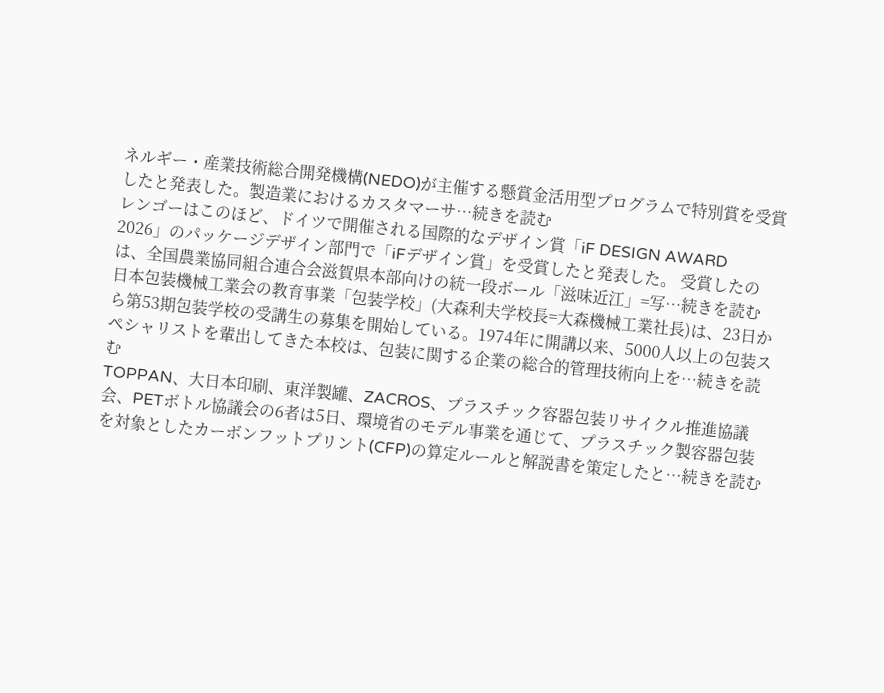ネルギー・産業技術総合開発機構(NEDO)が主催する懸賞金活用型プログラムで特別賞を受賞したと発表した。製造業におけるカスタマーサ…続きを読む
レンゴーはこのほど、ドイツで開催される国際的なデザイン賞「iF DESIGN AWARD 2026」のパッケージデザイン部門で「iFデザイン賞」を受賞したと発表した。 受賞したのは、全国農業協同組合連合会滋賀県本部向けの統一段ボール「滋味近江」=写…続きを読む
日本包装機械工業会の教育事業「包装学校」(大森利夫学校長=大森機械工業社長)は、23日から第53期包装学校の受講生の募集を開始している。1974年に開講以来、5000人以上の包装スペシャリストを輩出してきた本校は、包装に関する企業の総合的管理技術向上を…続きを読む
TOPPAN、大日本印刷、東洋製罐、ZACROS、プラスチック容器包装リサイクル推進協議会、PETボトル協議会の6者は5日、環境省のモデル事業を通じて、プラスチック製容器包装を対象としたカーボンフットプリント(CFP)の算定ルールと解説書を策定したと…続きを読む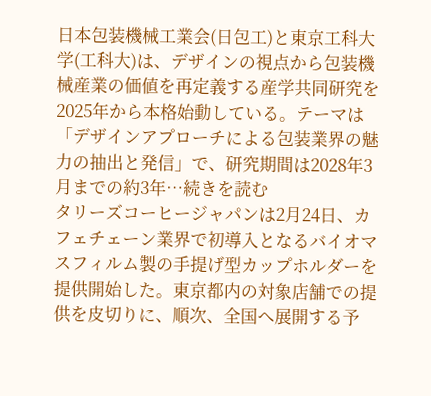日本包装機械工業会(日包工)と東京工科大学(工科大)は、デザインの視点から包装機械産業の価値を再定義する産学共同研究を2025年から本格始動している。テーマは「デザインアプローチによる包装業界の魅力の抽出と発信」で、研究期間は2028年3月までの約3年…続きを読む
タリーズコーヒージャパンは2月24日、カフェチェーン業界で初導入となるバイオマスフィルム製の手提げ型カップホルダーを提供開始した。東京都内の対象店舗での提供を皮切りに、順次、全国へ展開する予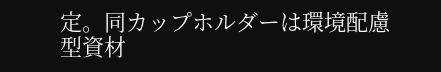定。同カップホルダーは環境配慮型資材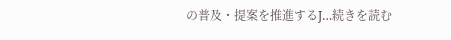の普及・提案を推進するJ…続きを読む